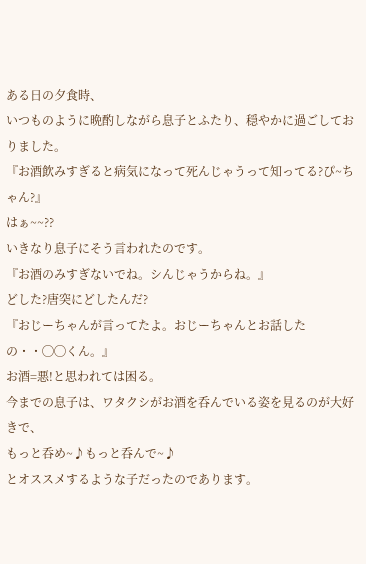ある日の夕食時、
いつものように晩酌しながら息子とふたり、穏やかに過ごしておりました。
『お酒飲みすぎると病気になって死んじゃうって知ってる?ぴ~ちゃん?』
はぁ~~??
いきなり息子にそう言われたのです。
『お酒のみすぎないでね。シんじゃうからね。』
どした?唐突にどしたんだ?
『おじーちゃんが言ってたよ。おじーちゃんとお話したの・・◯◯くん。』
お酒=悪!と思われては困る。
今までの息子は、ワタクシがお酒を呑んでいる姿を見るのが大好きで、
もっと呑め~♪もっと呑んで~♪
とオススメするような子だったのであります。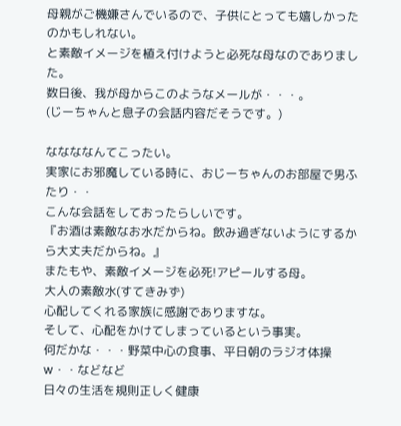母親がご機嫌さんでいるので、子供にとっても嬉しかったのかもしれない。
と素敵イメージを植え付けようと必死な母なのでありました。
数日後、我が母からこのようなメールが・・・。
(じーちゃんと息子の会話内容だそうです。)

ななななんてこったい。
実家にお邪魔している時に、おじーちゃんのお部屋で男ふたり・・
こんな会話をしておったらしいです。
『お酒は素敵なお水だからね。飲み過ぎないようにするから大丈夫だからね。』
またもや、素敵イメージを必死!アピールする母。
大人の素敵水(すてきみず)
心配してくれる家族に感謝でありますな。
そして、心配をかけてしまっているという事実。
何だかな・・・野菜中心の食事、平日朝のラジオ体操w・・などなど
日々の生活を規則正しく健康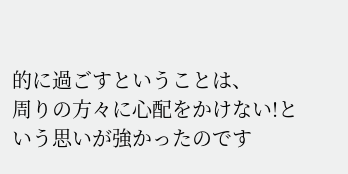的に過ごすということは、
周りの方々に心配をかけない!という思いが強かったのです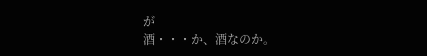が
酒・・・か、酒なのか。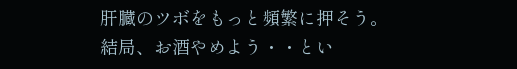肝臓のツボをもっと頻繁に押そう。
結局、お酒やめよう・・とい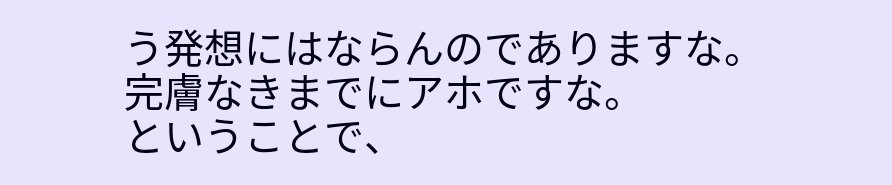う発想にはならんのでありますな。
完膚なきまでにアホですな。
ということで、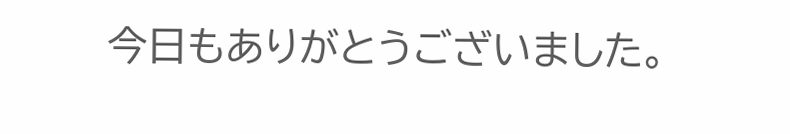今日もありがとうございました。